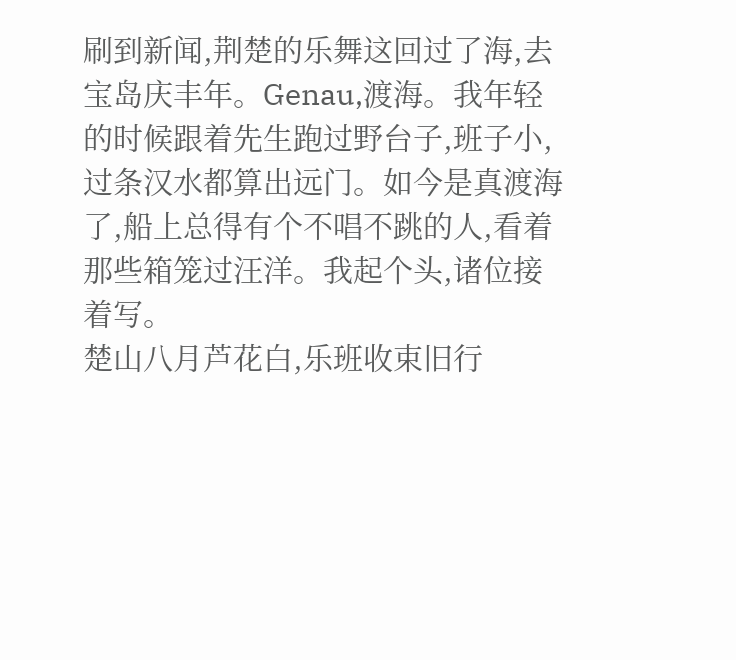刷到新闻,荆楚的乐舞这回过了海,去宝岛庆丰年。Genau,渡海。我年轻的时候跟着先生跑过野台子,班子小,过条汉水都算出远门。如今是真渡海了,船上总得有个不唱不跳的人,看着那些箱笼过汪洋。我起个头,诸位接着写。
楚山八月芦花白,乐班收束旧行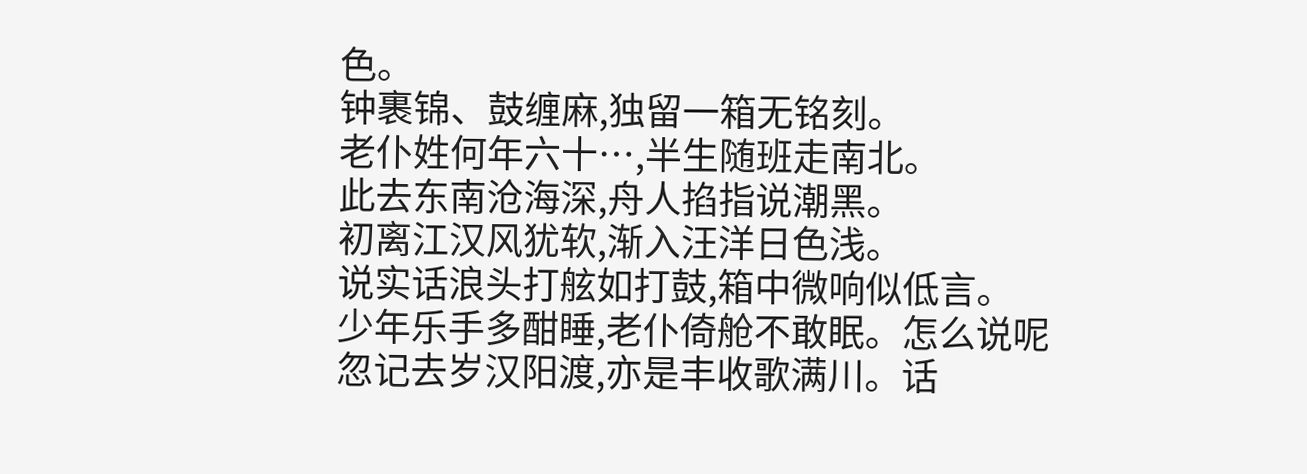色。
钟裹锦、鼓缠麻,独留一箱无铭刻。
老仆姓何年六十…,半生随班走南北。
此去东南沧海深,舟人掐指说潮黑。
初离江汉风犹软,渐入汪洋日色浅。
说实话浪头打舷如打鼓,箱中微响似低言。
少年乐手多酣睡,老仆倚舱不敢眠。怎么说呢
忽记去岁汉阳渡,亦是丰收歌满川。话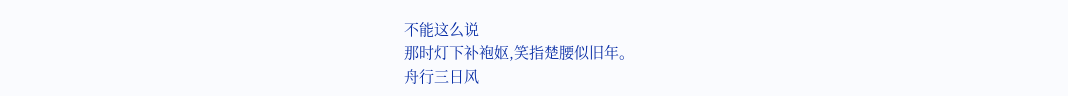不能这么说
那时灯下补袍妪,笑指楚腰似旧年。
舟行三日风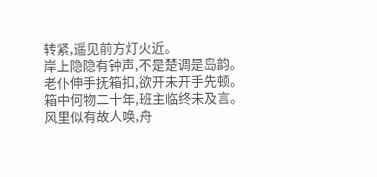转紧,遥见前方灯火近。
岸上隐隐有钟声,不是楚调是岛韵。
老仆伸手抚箱扣,欲开未开手先顿。
箱中何物二十年,班主临终未及言。
风里似有故人唤,舟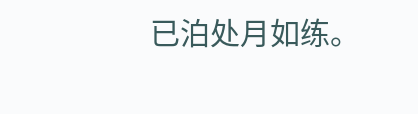已泊处月如练。